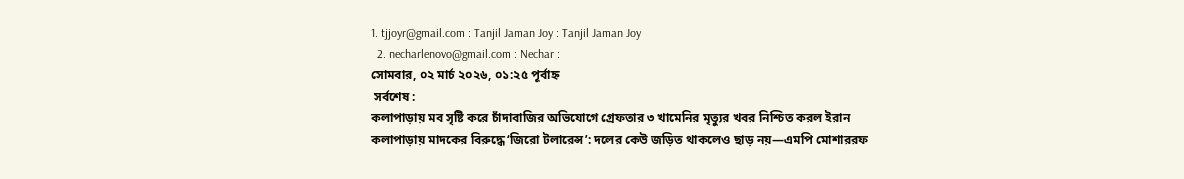1. tjjoyr@gmail.com : Tanjil Jaman Joy : Tanjil Jaman Joy
  2. necharlenovo@gmail.com : Nechar :
সোমবার, ০২ মার্চ ২০২৬, ০১:২৫ পূর্বাহ্ন
 সর্বশেষ :
কলাপাড়ায় মব সৃষ্টি করে চাঁদাবাজির অভিযোগে গ্রেফতার ৩ খামেনির মৃত্যুর খবর নিশ্চিত করল ইরান কলাপাড়ায় মাদকের বিরুদ্ধে ‘জিরো টলারেন্স’: দলের কেউ জড়িত থাকলেও ছাড় নয়—এমপি মোশাররফ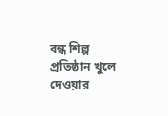বন্ধ শিল্প প্রতিষ্ঠান ‍খুলে দেওয়ার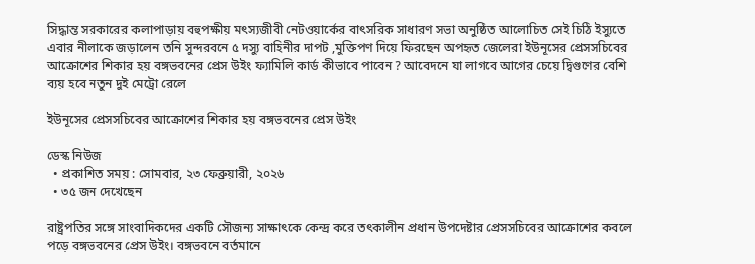সিদ্ধান্ত সরকারের কলাপাড়ায় বহুপক্ষীয় মৎস্যজীবী নেটওয়ার্কের বাৎসরিক সাধারণ সভা অনুষ্ঠিত আলোচিত সেই চিঠি ইস্যুতে এবার নীলাকে জড়ালেন তনি সুন্দরবনে ৫ দস্যু বাহিনীর দাপট ,মুক্তিপণ দিয়ে ফিরছেন অপহৃত জেলেরা ইউনূসের প্রেসসচিবের আক্রোশের শিকার হয় বঙ্গভবনের প্রেস উইং ফ্যামিলি কার্ড কীভাবে পাবেন ? আবেদনে যা লাগবে আগের চেয়ে দ্বিগুণের বেশি ব্যয় হবে নতুন দুই মেট্রো রেলে

ইউনূসের প্রেসসচিবের আক্রোশের শিকার হয় বঙ্গভবনের প্রেস উইং

ডেস্ক নিউজ
  • প্রকাশিত সময় : সোমবার, ২৩ ফেব্রুয়ারী, ২০২৬
  • ৩৫ জন দেখেছেন

রাষ্ট্রপতির সঙ্গে সাংবাদিকদের একটি সৌজন্য সাক্ষাৎকে কেন্দ্র করে তৎকালীন প্রধান উপদেষ্টার প্রেসসচিবের আক্রোশের কবলে পড়ে বঙ্গভবনের প্রেস উইং। বঙ্গভবনে বর্তমানে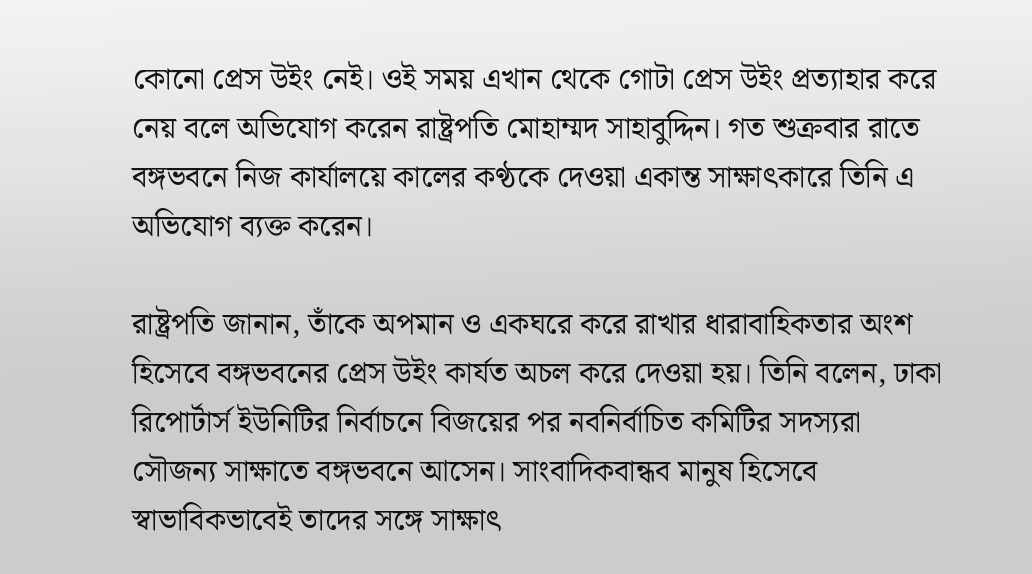কোনো প্রেস উইং নেই। ওই সময় এখান থেকে গোটা প্রেস উইং প্রত্যাহার করে নেয় বলে অভিযোগ করেন রাষ্ট্রপতি মোহাম্মদ সাহাবুদ্দিন। গত শুক্রবার রাতে বঙ্গভবনে নিজ কার্যালয়ে কালের কণ্ঠকে দেওয়া একান্ত সাক্ষাৎকারে তিনি এ অভিযোগ ব্যক্ত করেন।

রাষ্ট্রপতি জানান, তাঁকে অপমান ও একঘরে করে রাখার ধারাবাহিকতার অংশ হিসেবে বঙ্গভবনের প্রেস উইং কার্যত অচল করে দেওয়া হয়। তিনি বলেন, ঢাকা রিপোর্টার্স ইউনিটির নির্বাচনে বিজয়ের পর নবনির্বাচিত কমিটির সদস্যরা সৌজন্য সাক্ষাতে বঙ্গভবনে আসেন। সাংবাদিকবান্ধব মানুষ হিসেবে  স্বাভাবিকভাবেই তাদের সঙ্গে সাক্ষাৎ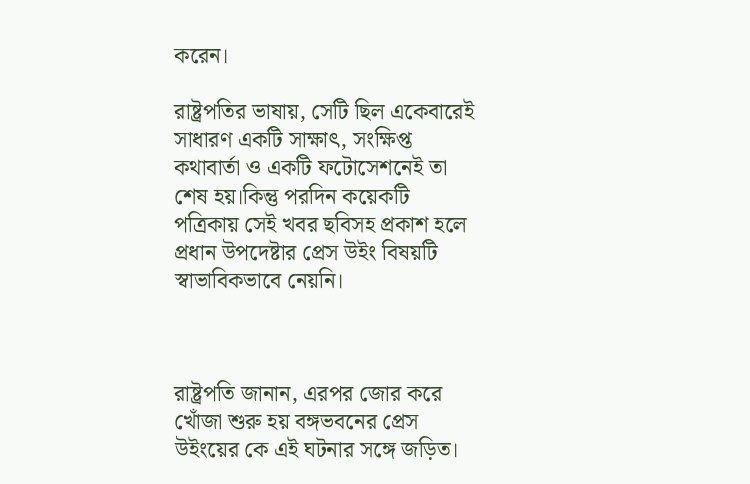করেন।

রাষ্ট্রপতির ভাষায়, সেটি ছিল একেবারেই সাধারণ একটি সাক্ষাৎ, সংক্ষিপ্ত কথাবার্তা ও একটি ফটোসেশনেই তা শেষ হয়।কিন্তু পরদিন কয়েকটি পত্রিকায় সেই খবর ছবিসহ প্রকাশ হলে প্রধান উপদেষ্টার প্রেস উইং বিষয়টি স্বাভাবিকভাবে নেয়নি।



রাষ্ট্রপতি জানান, এরপর জোর করে খোঁজা শুরু হয় বঙ্গভবনের প্রেস উইংয়ের কে এই ঘটনার সঙ্গে জড়িত।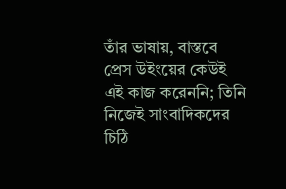তাঁর ভাষায়, বাস্তবে প্রেস উইংয়ের কেউই এই কাজ করেননি; তিনি নিজেই সাংবাদিকদের চিঠি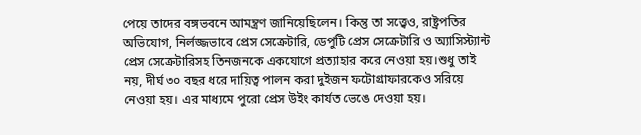পেয়ে তাদের বঙ্গভবনে আমন্ত্রণ জানিয়েছিলেন। কিন্তু তা সত্ত্বেও, রাষ্ট্রপতির অভিযোগ, নির্লজ্জভাবে প্রেস সেক্রেটারি, ডেপুটি প্রেস সেক্রেটারি ও অ্যাসিস্ট্যান্ট প্রেস সেক্রেটারিসহ তিনজনকে একযোগে প্রত্যাহার করে নেওয়া হয়।শুধু তাই নয়, দীর্ঘ ৩০ বছর ধরে দায়িত্ব পালন করা দুইজন ফটোগ্রাফারকেও সরিয়ে নেওয়া হয়। এর মাধ্যমে পুরো প্রেস উইং কার্যত ভেঙে দেওয়া হয়।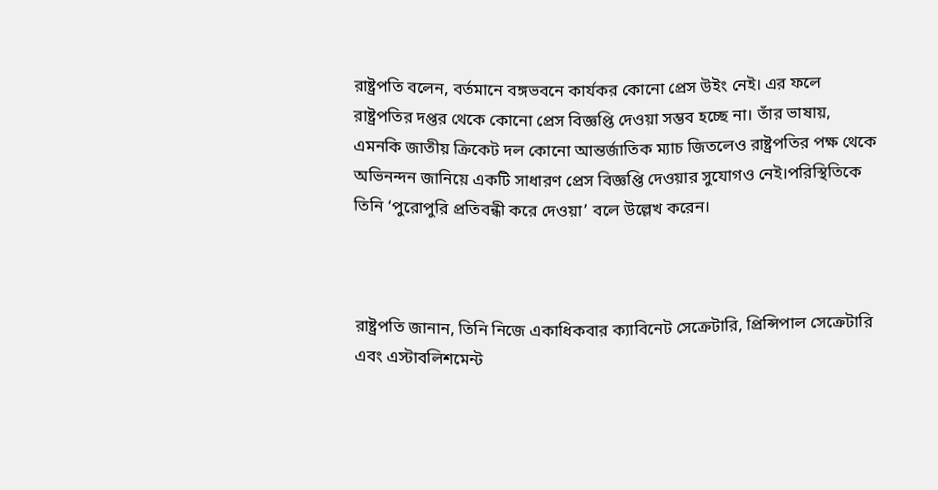রাষ্ট্রপতি বলেন, বর্তমানে বঙ্গভবনে কার্যকর কোনো প্রেস উইং নেই। এর ফলে রাষ্ট্রপতির দপ্তর থেকে কোনো প্রেস বিজ্ঞপ্তি দেওয়া সম্ভব হচ্ছে না। তাঁর ভাষায়, এমনকি জাতীয় ক্রিকেট দল কোনো আন্তর্জাতিক ম্যাচ জিতলেও রাষ্ট্রপতির পক্ষ থেকে অভিনন্দন জানিয়ে একটি সাধারণ প্রেস বিজ্ঞপ্তি দেওয়ার সুযোগও নেই।পরিস্থিতিকে তিনি ‘পুরোপুরি প্রতিবন্ধী করে দেওয়া’ বলে উল্লেখ করেন।



রাষ্ট্রপতি জানান, তিনি নিজে একাধিকবার ক্যাবিনেট সেক্রেটারি, প্রিন্সিপাল সেক্রেটারি এবং এস্টাবলিশমেন্ট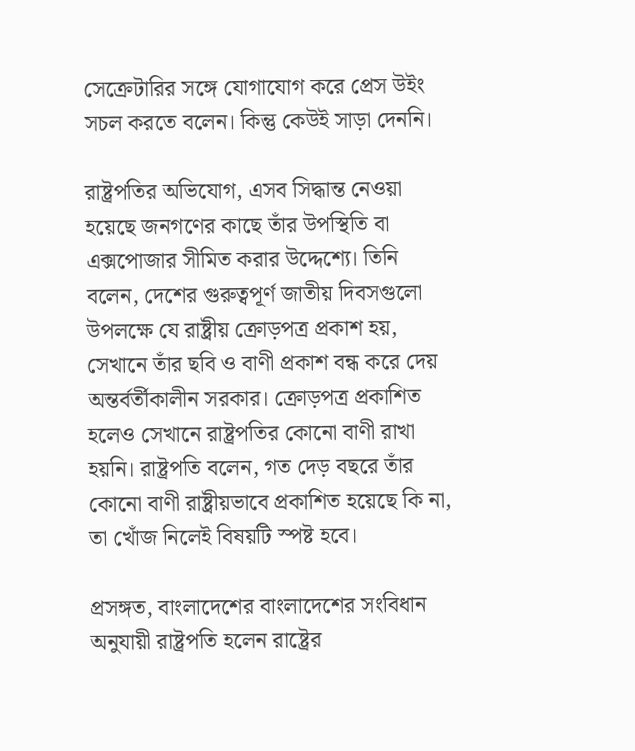সেক্রেটারির সঙ্গে যোগাযোগ করে প্রেস উইং সচল করতে বলেন। কিন্তু কেউই সাড়া দেননি।

রাষ্ট্রপতির অভিযোগ, এসব সিদ্ধান্ত নেওয়া হয়েছে জনগণের কাছে তাঁর উপস্থিতি বা এক্সপোজার সীমিত করার উদ্দেশ্যে। তিনি বলেন, দেশের গুরুত্বপূর্ণ জাতীয় দিবসগুলো উপলক্ষে যে রাষ্ট্রীয় ক্রোড়পত্র প্রকাশ হয়, সেখানে তাঁর ছবি ও বাণী প্রকাশ বন্ধ করে দেয় অন্তর্বর্তীকালীন সরকার। ক্রোড়পত্র প্রকাশিত হলেও সেখানে রাষ্ট্রপতির কোনো বাণী রাখা হয়নি। রাষ্ট্রপতি বলেন, গত দেড় বছরে তাঁর কোনো বাণী রাষ্ট্রীয়ভাবে প্রকাশিত হয়েছে কি না, তা খোঁজ নিলেই বিষয়টি স্পষ্ট হবে।

প্রসঙ্গত, বাংলাদেশের বাংলাদেশের সংবিধান অনুযায়ী রাষ্ট্রপতি হলেন রাষ্ট্রের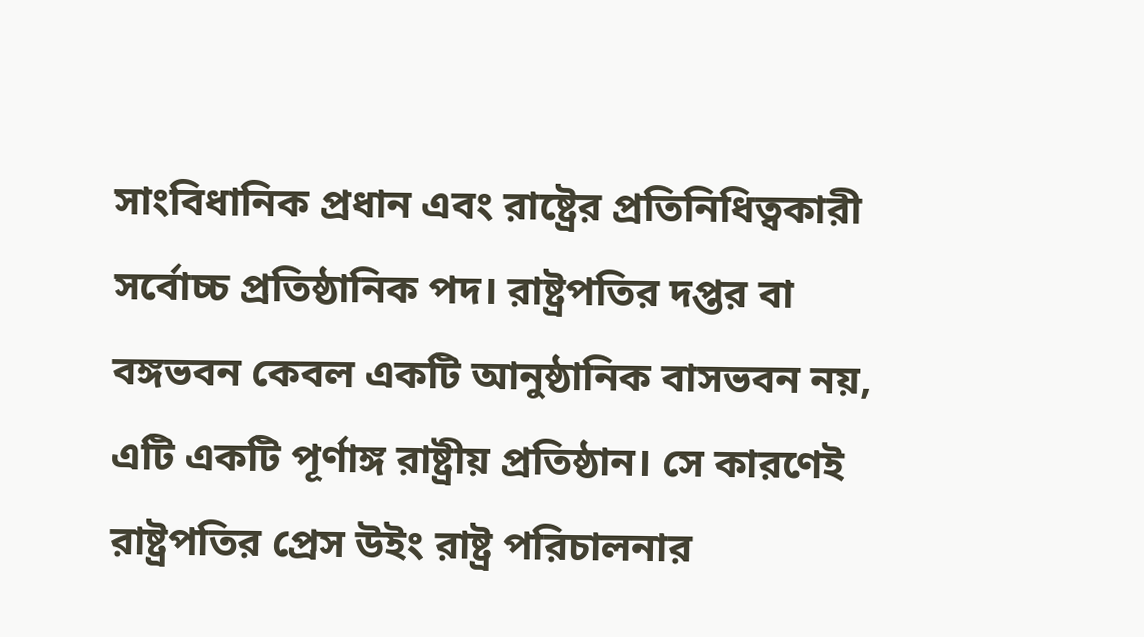সাংবিধানিক প্রধান এবং রাষ্ট্রের প্রতিনিধিত্বকারী সর্বোচ্চ প্রতিষ্ঠানিক পদ। রাষ্ট্রপতির দপ্তর বা বঙ্গভবন কেবল একটি আনুষ্ঠানিক বাসভবন নয়, এটি একটি পূর্ণাঙ্গ রাষ্ট্রীয় প্রতিষ্ঠান। সে কারণেই রাষ্ট্রপতির প্রেস উইং রাষ্ট্র পরিচালনার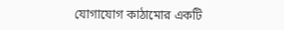যোগাযোগ কাঠামোর একটি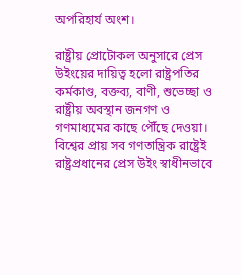অপরিহার্য অংশ।

রাষ্ট্রীয় প্রোটোকল অনুসারে প্রেস উইংয়ের দায়িত্ব হলো রাষ্ট্রপতির কর্মকাণ্ড, বক্তব্য, বাণী, শুভেচ্ছা ও রাষ্ট্রীয় অবস্থান জনগণ ও গণমাধ্যমের কাছে পৌঁছে দেওয়া। বিশ্বের প্রায় সব গণতান্ত্রিক রাষ্ট্রেই রাষ্ট্রপ্রধানের প্রেস উইং স্বাধীনভাবে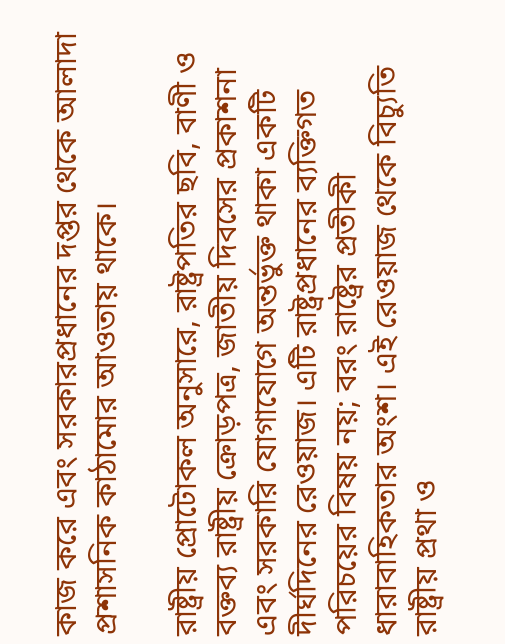কাজ করে এবং সরকারপ্রধানের দপ্তর থেকে আলাদা প্রশাসনিক কাঠামোর আওতায় থাকে।

রাষ্ট্রীয় প্রোটোকল অনুসারে, রাষ্ট্রপতির ছবি, বাণী ও বক্তব্য রাষ্ট্রীয় ক্রোড়পত্র, জাতীয় দিবসের প্রকাশনা এবং সরকারি যোগাযোগে অন্তর্ভুক্ত থাকা একটি দীর্ঘদিনের রেওয়াজ। এটি রাষ্ট্রপ্রধানের ব্যক্তিগত পরিচয়ের বিষয় নয়; বরং রাষ্ট্রের প্রতীকী ধারাবাহিকতার অংশ। এই রেওয়াজ থেকে বিচ্যুতি রাষ্ট্রীয় প্রথা ও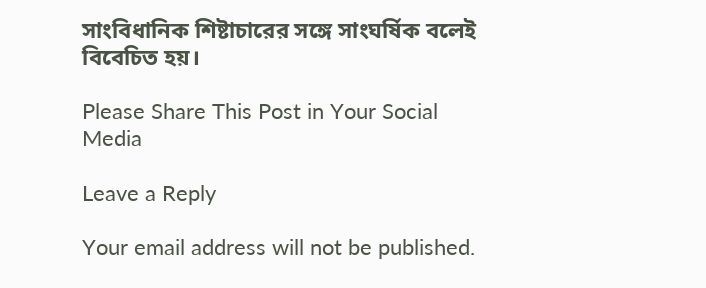সাংবিধানিক শিষ্টাচারের সঙ্গে সাংঘর্ষিক বলেই বিবেচিত হয়।

Please Share This Post in Your Social Media

Leave a Reply

Your email address will not be published.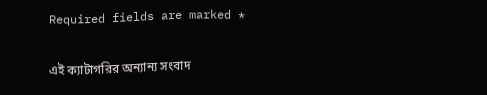Required fields are marked *

এই ক্যাটাগরির অন্যান্য সংবাদ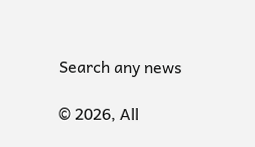Search any news

© 2026, All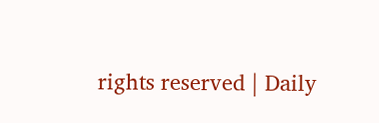rights reserved | Daily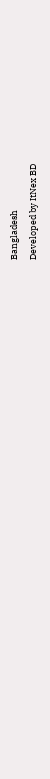Bangladesh
Developed by ItNex BD